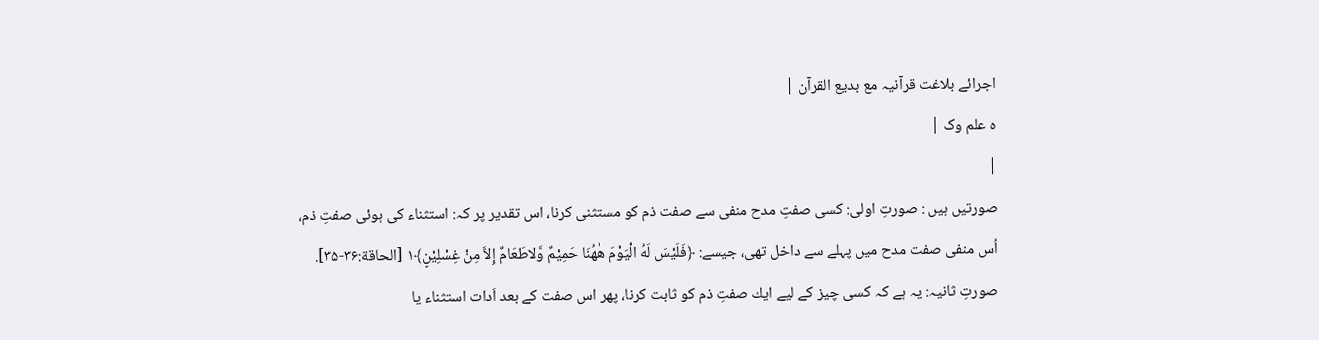اجرائے بلاغت قرآنیہ مع بدیع القرآن |
ہ علم وک |
|
صورتیں ہیں : صورتِ اولی: كسی صفتِ مدح منفی سے صفت ذم كو مستثنی كرنا، اس تقدیر پر كہ: استثناء كی ہوئی صفتِ ذم، اُس منفی صفت مدح میں پہلے سے داخل تھی، جیسے: ﴿فَلَیْسَ لَهُ الْیَوْمَ هٰهُنَا حَمِیْمٌ وَّلاطَعَامٌ إِلاَّ مِنْ غِسْلِیْنٍ﴾۱ [الحاقة:۳۶-۳۵]. صورتِ ثانیہ: یہ ہے كہ كسی چیز كے لیے ایك صفتِ ذم كو ثابت كرنا، پھر اس صفت كے بعد اَدات استثناء یا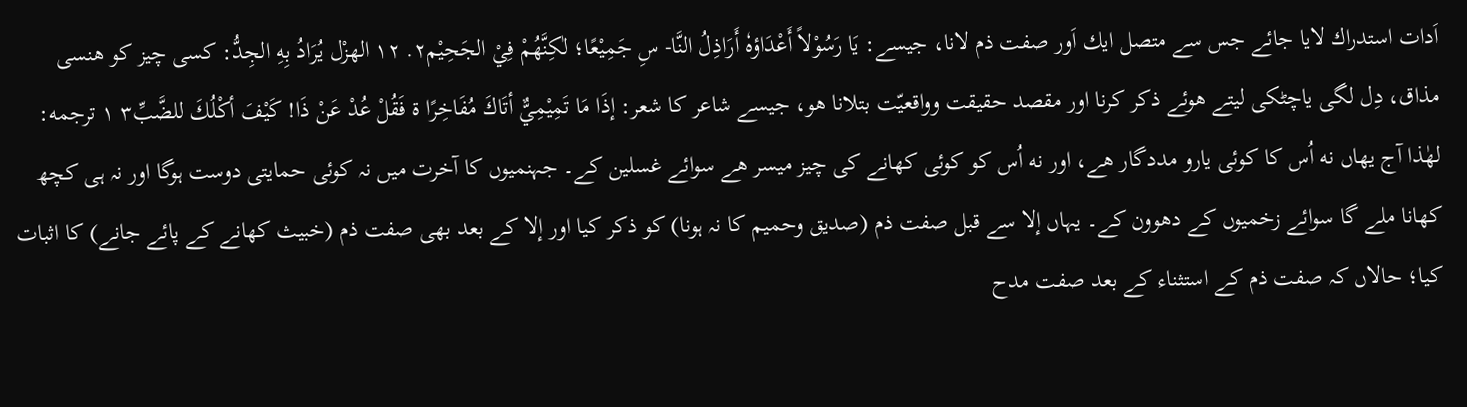اَدات استدراك لایا جائے جس سے متصل ایك اَور صفت ذم لانا، جیسے: یَا رَسُوْلاً أَعْدَاؤہٗ أَرَاذِلُ النَّا- سِ جَمِیْعًا؛ لٰكِنَّهُمْ فِيْ الجَحِیْم۲. ۱۲ الهزْل یُرَادُ بِهِ الجِدُّ: كسی چیز كو هنسی مذاق، دِل لگی یاچٹكی لیتے هوئے ذكر كرنا اور مقصد حقیقت وواقعیّت بتلانا هو، جیسے شاعر كا شعر: إذَا مَا تَمِیْمِيٌّ أتَاكَ مُفَاخِرًا ۃ فَقُلْ عُدْ عَنْ ذَا! كَیْفَ أكْلُكَ للضَّبِّ۳ ۱ ترجمه: لهٰذا آج یهاں نه اُس كا كوئی یارو مددگار هے، اور نه اُس كو كوئی كھانے كی چیز میسر هے سوائے غسلین كے۔ جہنمیوں كا آخرت میں نہ كوئی حمایتی دوست ہوگا اور نہ ہی كچھ كھانا ملے گا سوائے زخمیوں كے دھوون كے۔ یہاں إلا سے قبل صفت ذم (صدیق وحمیم كا نہ ہونا) كو ذكر كیا اور إلا كے بعد بھی صفت ذم (خبیث كھانے كے پائے جانے) كا اثبات كیا؛ حالاں كہ صفت ذم كے استثناء كے بعد صفت مدح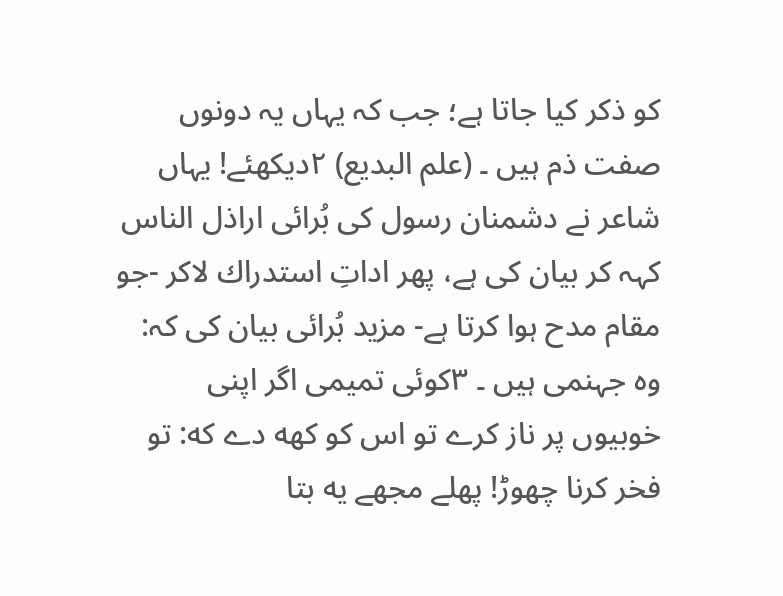كو ذكر كیا جاتا ہے؛ جب كہ یہاں یہ دونوں صفت ذم ہیں ۔ (علم البدیع) ۲دیكھئے! یہاں شاعر نے دشمنان رسول كی بُرائی اراذل الناس كہہ كر بیان كی ہے، پھر اداتِ استدراك لاكر -جو مقام مدح ہوا كرتا ہے- مزید بُرائی بیان كی كہ: وہ جہنمی ہیں ۔ ۳كوئی تمیمی اگر اپنی خوبیوں پر ناز كرے تو اس كو كهه دے كه: تو فخر كرنا چھوڑ! پهلے مجھے یه بتا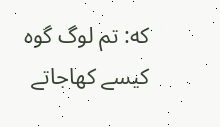كه: تم لوگ گوه كیسے كھاجاتے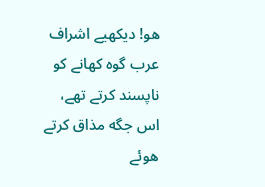هو! دیكھیے اشراف عرب گوه كھانے كو ناپسند كرتے تھے، اس جگه مذاق كرتے هوئے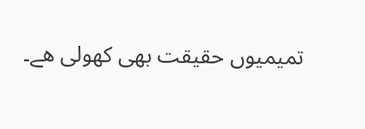تمیمیوں حقیقت بھی كھولی هے۔